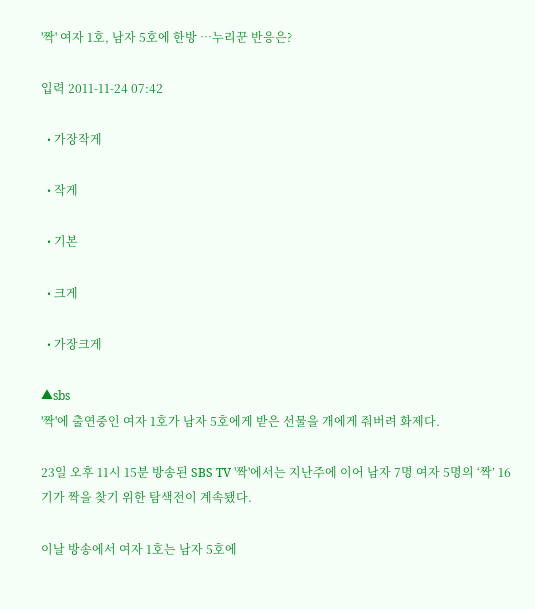'짝' 여자 1호, 남자 5호에 한방 …누리꾼 반응은?

입력 2011-11-24 07:42

  • 가장작게

  • 작게

  • 기본

  • 크게

  • 가장크게

▲sbs
'짝'에 출연중인 여자 1호가 남자 5호에게 받은 선물을 개에게 줘버려 화제다.

23일 오후 11시 15분 방송된 SBS TV '짝'에서는 지난주에 이어 남자 7명 여자 5명의 ‘짝’ 16기가 짝을 찾기 위한 탐색전이 계속됐다.

이날 방송에서 여자 1호는 남자 5호에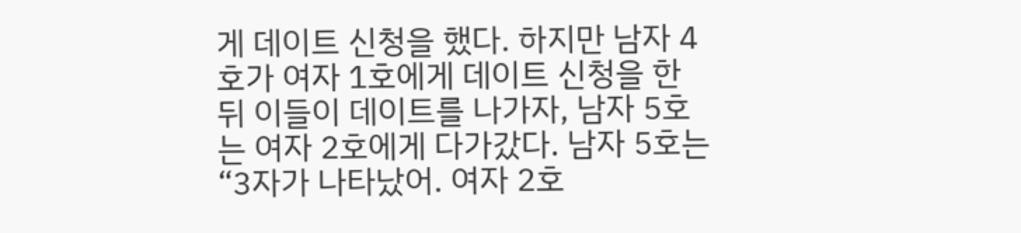게 데이트 신청을 했다. 하지만 남자 4호가 여자 1호에게 데이트 신청을 한 뒤 이들이 데이트를 나가자, 남자 5호는 여자 2호에게 다가갔다. 남자 5호는 “3자가 나타났어. 여자 2호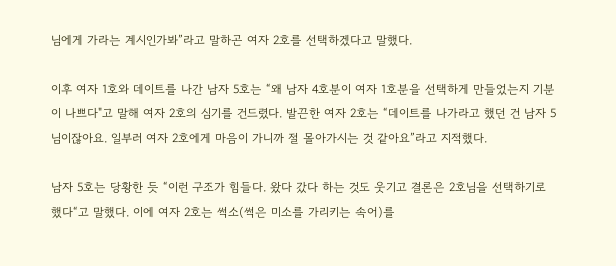님에게 가라는 계시인가봐”라고 말하곤 여자 2호를 선택하겠다고 말했다.

이후 여자 1호와 데이트를 나간 남자 5호는 “왜 남자 4호분이 여자 1호분을 선택하게 만들었는지 기분이 나쁘다"고 말해 여자 2호의 심기를 건드렸다. 발끈한 여자 2호는 “데이트를 나가라고 했던 건 남자 5님이잖아요. 일부러 여자 2호에게 마음이 가니까 절 몰아가시는 것 같아요”라고 지적했다.

남자 5호는 당황한 듯 “이런 구조가 힘들다. 왔다 갔다 하는 것도 웃기고 결론은 2호님을 선택하기로 했다“고 말했다. 이에 여자 2호는 썩소(썩은 미소를 가리키는 속어)를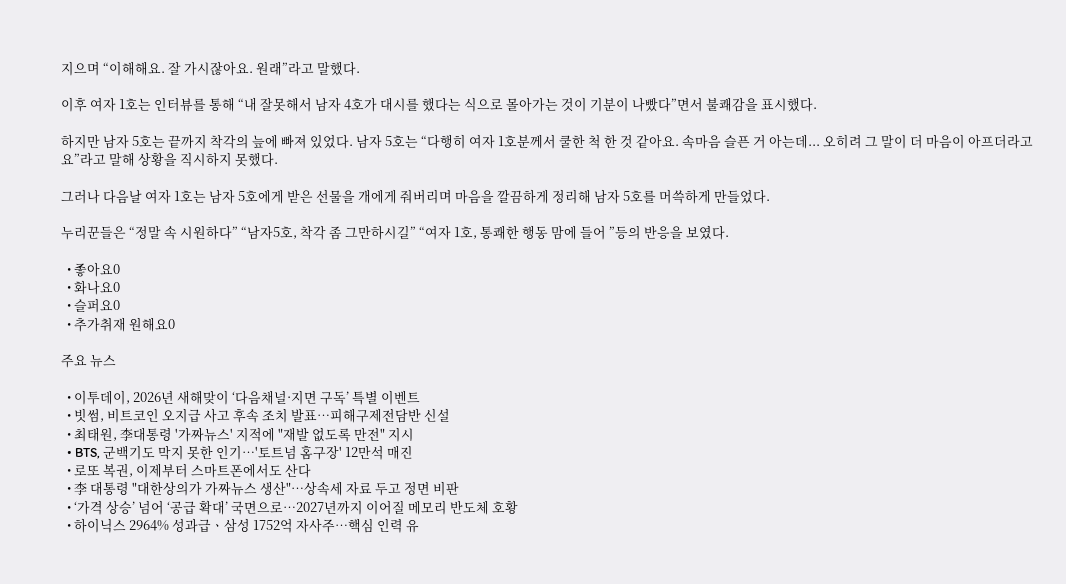지으며 “이해해요. 잘 가시잖아요. 원래”라고 말했다.

이후 여자 1호는 인터뷰를 통해 “내 잘못해서 남자 4호가 대시를 했다는 식으로 몰아가는 것이 기분이 나빴다”면서 불쾌감을 표시했다.

하지만 남자 5호는 끝까지 착각의 늪에 빠져 있었다. 남자 5호는 “다행히 여자 1호분께서 쿨한 척 한 것 같아요. 속마음 슬픈 거 아는데... 오히려 그 말이 더 마음이 아프더라고요”라고 말해 상황을 직시하지 못했다.

그러나 다음날 여자 1호는 남자 5호에게 받은 선물을 개에게 줘버리며 마음을 깔끔하게 정리해 남자 5호를 머쓱하게 만들었다.

누리꾼들은 “정말 속 시원하다” “남자5호, 착각 좀 그만하시길” “여자 1호, 통쾌한 행동 맘에 들어 ”등의 반응을 보였다.

  • 좋아요0
  • 화나요0
  • 슬퍼요0
  • 추가취재 원해요0

주요 뉴스

  • 이투데이, 2026년 새해맞이 ‘다음채널·지면 구독’ 특별 이벤트
  • 빗썸, 비트코인 오지급 사고 후속 조치 발표…피해구제전담반 신설
  • 최태원, 李대통령 '가짜뉴스' 지적에 "재발 없도록 만전" 지시
  • BTS, 군백기도 막지 못한 인기⋯'토트넘 홈구장' 12만석 매진
  • 로또 복권, 이제부터 스마트폰에서도 산다
  • 李 대통령 "대한상의가 가짜뉴스 생산"…상속세 자료 두고 정면 비판
  • ‘가격 상승’ 넘어 ‘공급 확대’ 국면으로…2027년까지 이어질 메모리 반도체 호황
  • 하이닉스 2964% 성과급ㆍ삼성 1752억 자사주⋯핵심 인력 유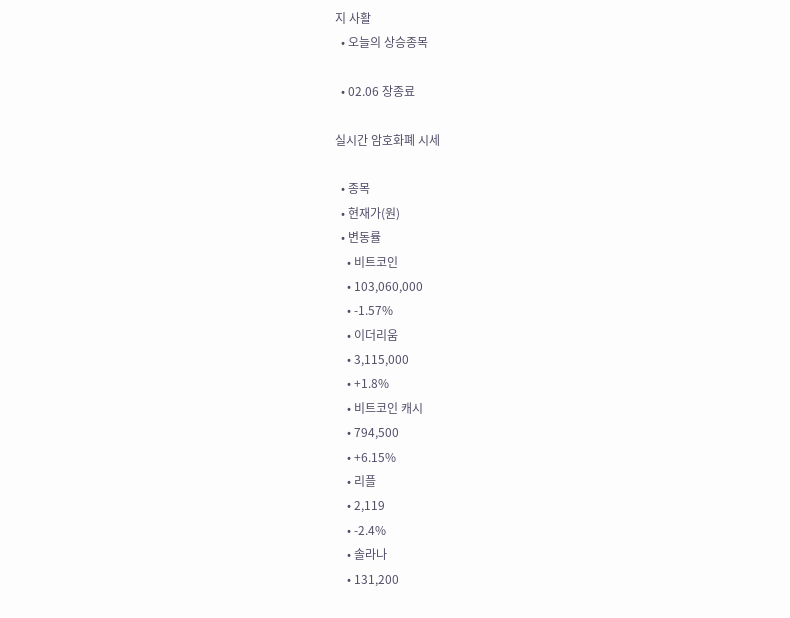지 사활
  • 오늘의 상승종목

  • 02.06 장종료

실시간 암호화폐 시세

  • 종목
  • 현재가(원)
  • 변동률
    • 비트코인
    • 103,060,000
    • -1.57%
    • 이더리움
    • 3,115,000
    • +1.8%
    • 비트코인 캐시
    • 794,500
    • +6.15%
    • 리플
    • 2,119
    • -2.4%
    • 솔라나
    • 131,200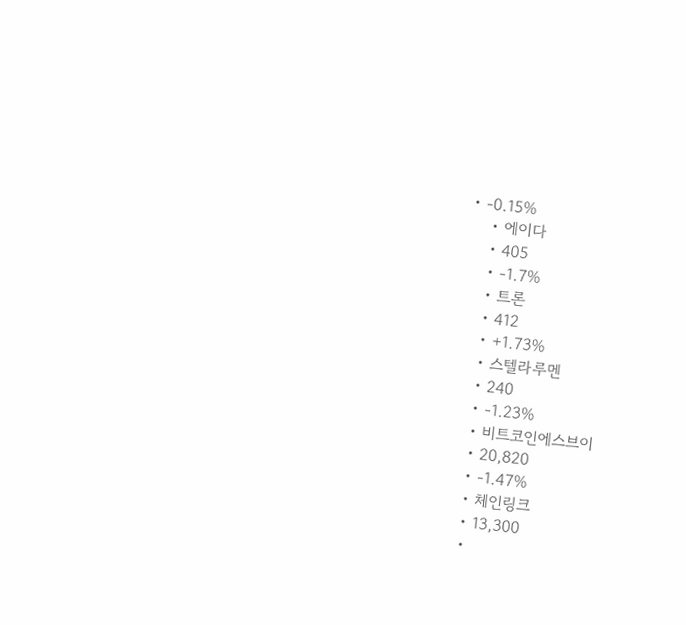• -0.15%
    • 에이다
    • 405
    • -1.7%
    • 트론
    • 412
    • +1.73%
    • 스텔라루멘
    • 240
    • -1.23%
    • 비트코인에스브이
    • 20,820
    • -1.47%
    • 체인링크
    • 13,300
    •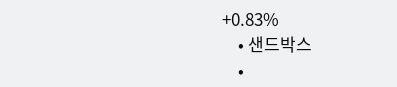+0.83%
    • 샌드박스
    •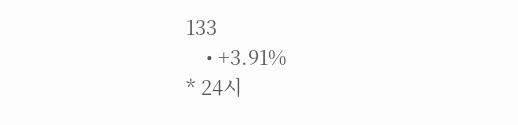133
    • +3.91%
* 24시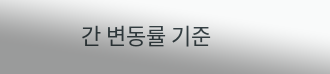간 변동률 기준